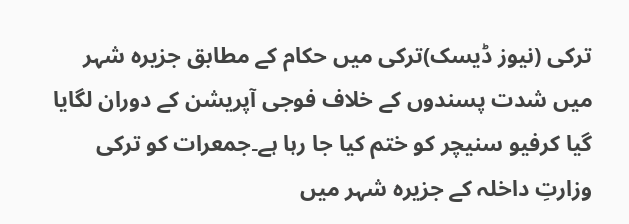ترکی (نیوز ڈیسک)ترکی میں حکام کے مطابق جزیرہ شہر میں شدت پسندوں کے خلاف فوجی آپریشن کے دوران لگایا گیا کرفیو سنیچر کو ختم کیا جا رہا ہے۔جمعرات کو ترکی وزارتِ داخلہ کے جزیرہ شہر میں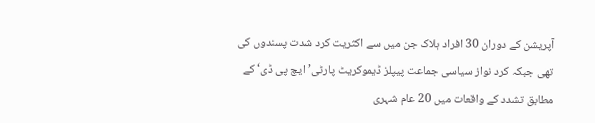آپریشن کے دوران 30 افراد ہلاک جن میں سے اکثریت کرد شدت پسندوں کی تھی جبکہ کرد نواز سیاسی جماعت پیپلز ڈیموکریٹ پارٹی’ ایچ پی ڈی‘ کے مطابق تشدد کے واقعات میں 20 عام شہری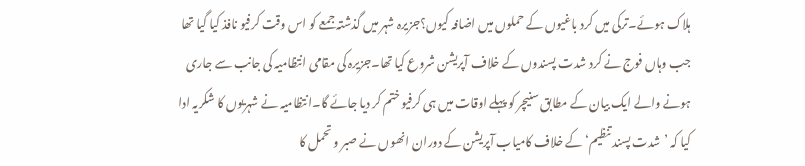ہلاک ہوئے۔ترکی میں کرد باغیوں کے حملوں میں اضافہ کیوں؟جزیرہ شہر میں گذشتہ جمعے کو اس وقت کرفیو نافذ کیا گیا تھا جب وہاں فوج نے کرد شدت پسندوں کے خلاف آپریشن شروع کیا تھا۔جزیرہ کی مقامی انتظامیہ کی جانب سے جاری ہونے والے ایک بیان کے مطابق سنیچر کو پہلے اوقات میں ہی کرفیو ختم کر دیا جائے گا۔انتظامیہ نے شہریوں کا شکریہ ادا کیا کہ ’شدت پسند تنظیم‘ کے خلاف کامیاب آپریشن کے دوران انھوں نے صبر و تحمل کا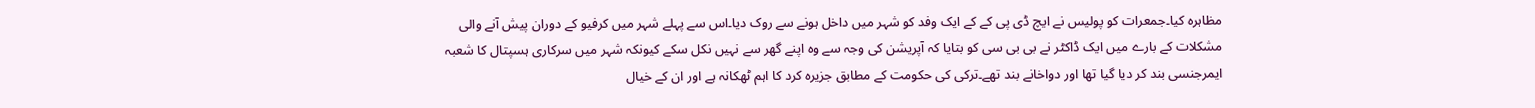مظاہرہ کیا۔جمعرات کو پولیس نے ایچ ڈی پی کے کے ایک وفد کو شہر میں داخل ہونے سے روک دیا۔اس سے پہلے شہر میں کرفیو کے دوران پیش آنے والی مشکلات کے بارے میں ایک ڈاکٹر نے بی بی سی کو بتایا کہ آپریشن کی وجہ سے وہ اپنے گھر سے نہیں نکل سکے کیونکہ شہر میں سرکاری ہسپتال کا شعبہ ایمرجنسی بند کر دیا گیا تھا اور دواخانے بند تھے۔ترکی کی حکومت کے مطابق جزیرہ کرد کا اہم ٹھکانہ ہے اور ان کے خیال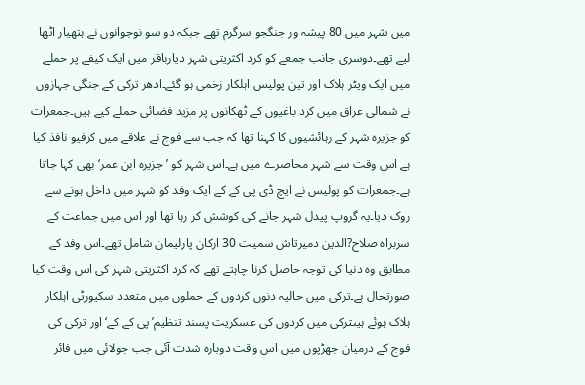میں شہر میں 80 پیشہ ور جنگجو سرگرم تھے جبکہ دو سو نوجوانوں نے ہتھیار اٹھا لیے تھے۔دوسری جانب جمعے کو کرد اکثریتی شہر دیارباقر میں ایک کیفے پر حملے میں ایک ویٹر ہلاک اور تین پولیس اہلکار زخمی ہو گئے۔ادھر ترکی کے جنگی جہازوں نے شمالی عراق میں کرد باغیوں کے ٹھکانوں پر مزید فضائی حملے کیے ہیں۔جمعرات کو جزیرہ شہر کے رہائشیوں کا کہنا تھا کہ جب سے فوج نے علاقے میں کرفیو نافذ کیا ہے اس وقت سے شہر محاصرے میں ہے۔اس شہر کو ’جزیرہ ابن عمر‘ بھی کہا جاتا ہے۔جمعرات کو پولیس نے ایچ ڈی پی کے کے ایک وفد کو شہر میں داخل ہونے سے روک دیا۔یہ گروپ پیدل شہر جانے کی کوشش کر رہا تھا اور اس میں جماعت کے سربراہ صلاح?الدین دمیرتاش سمیت 30 ارکان پارلیمان شامل تھے۔اس وفد کے مطابق وہ دنیا کی توجہ حاصل کرنا چاہتے تھے کہ کرد اکثریتی شہر کی اس وقت کیا صورتحال ہے۔ترکی میں حالیہ دنوں کردوں کے حملوں میں متعدد سکیورٹی اہلکار ہلاک ہوئے ہیںترکی میں کردوں کی عسکریت پسند تنظیم’ پی کے کے‘ اور ترکی کی فوج کے درمیان جھڑپوں میں اس وقت دوبارہ شدت آئی جب جولائی میں فائر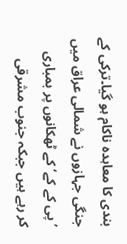بندی کا معاہدہ ناکام ہو گیا۔ترکی کے جنگی جہازوں نے شمالی عراق میں ’پی کے کے‘ کے ٹھکانوں پر بمباری کر رہے ہیں جبکہ جنوب مشرقی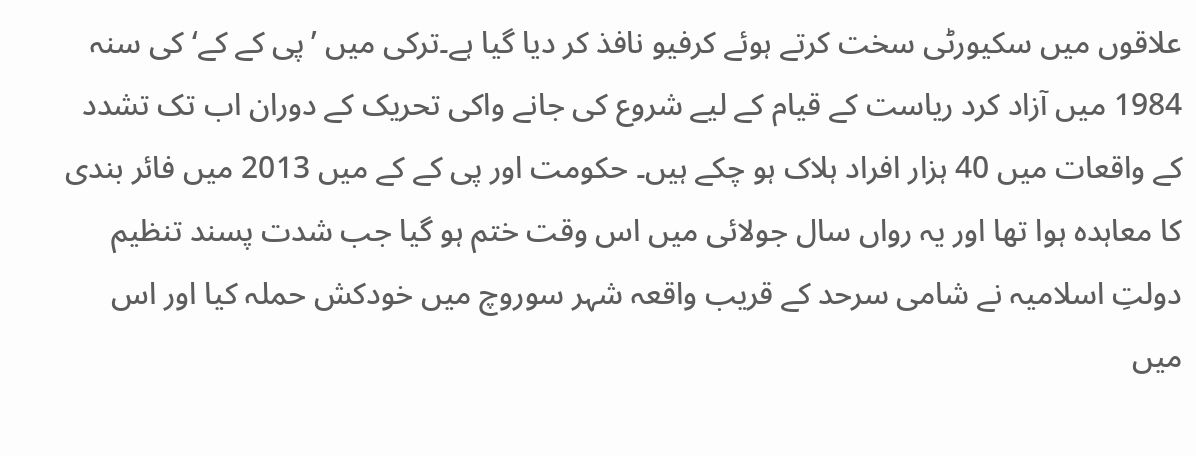علاقوں میں سکیورٹی سخت کرتے ہوئے کرفیو نافذ کر دیا گیا ہے۔ترکی میں ’پی کے کے‘ کی سنہ 1984 میں آزاد کرد ریاست کے قیام کے لیے شروع کی جانے واکی تحریک کے دوران اب تک تشدد کے واقعات میں 40 ہزار افراد ہلاک ہو چکے ہیں۔ حکومت اور پی کے کے میں 2013 میں فائر بندی کا معاہدہ ہوا تھا اور یہ رواں سال جولائی میں اس وقت ختم ہو گیا جب شدت پسند تنظیم دولتِ اسلامیہ نے شامی سرحد کے قریب واقعہ شہر سوروچ میں خودکش حملہ کیا اور اس میں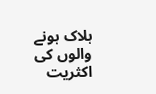ہلاک ہونے والوں کی اکثریت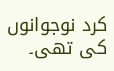کرد نوجوانوں کی تھی۔